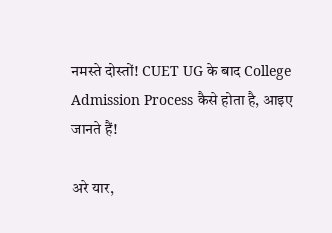नमस्ते दोस्तों! CUET UG के बाद College Admission Process कैसे होता है, आइए जानते हैं!

अरे यार,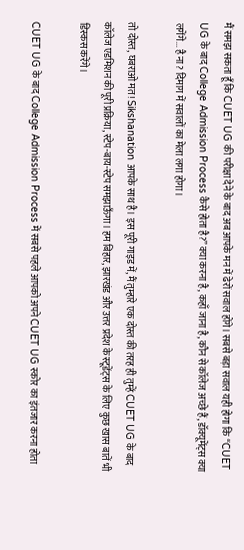मैं समझ सकता हूँ कि CUET UG की परीक्षा देने के बाद अब आपके मन में ढेरों सवाल होंगे। सबसे बड़ा सवाल यही होगा कि “CUET UG के बाद College Admission Process कैसे होता है?” क्या करना है, कहाँ जाना है, कौन से कॉलेज अच्छे हैं, डॉक्यूमेंट्स क्या लगेंगे... है ना? दिमाग में सवालों का मेला लगा होगा।

तो दोस्त, घबराओ मत! Sikshanation आपके साथ है। इस पूरी गाइड में, मैं तुम्हारे एक दोस्त की तरह ही तुम्हें CUET UG के बाद कॉलेज एडमिशन की पूरी प्रक्रिया, स्टेप-बाय-स्टेप समझाऊँगा। हम बिहार, झारखंड और उत्तर प्रदेश के स्टूडेंट्स के लिए कुछ खास बातें भी डिस्कस करेंगे।

CUET UG के बाद College Admission Process में सबसे पहले आपको अपने CUET UG स्कोर का इंतजार करना होता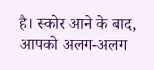है। स्कोर आने के बाद, आपको अलग-अलग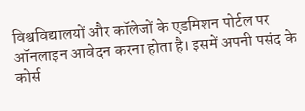विश्वविद्यालयों और कॉलेजों के एडमिशन पोर्टल पर ऑनलाइन आवेदन करना होता है। इसमें अपनी पसंद के कोर्स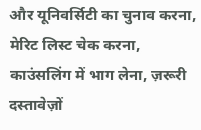और यूनिवर्सिटी का चुनाव करना, मेरिट लिस्ट चेक करना, काउंसलिंग में भाग लेना, ज़रूरी दस्तावेज़ों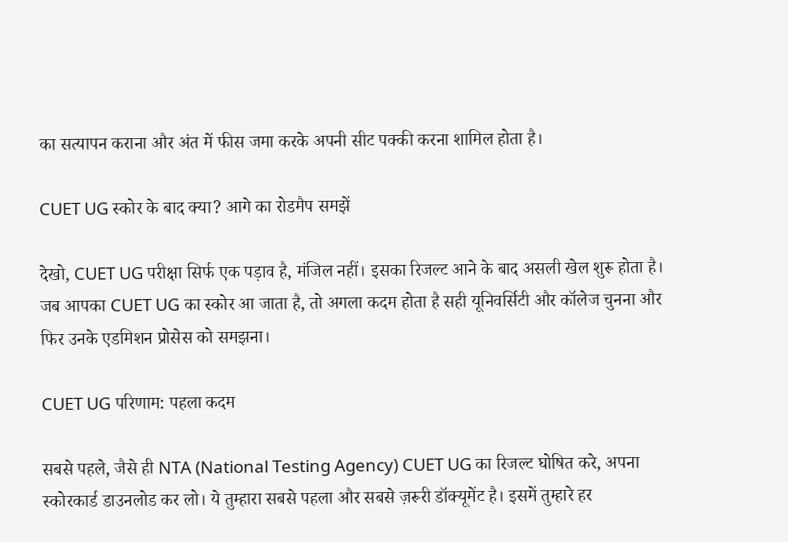का सत्यापन कराना और अंत में फीस जमा करके अपनी सीट पक्की करना शामिल होता है।

CUET UG स्कोर के बाद क्या? आगे का रोडमैप समझें

देखो, CUET UG परीक्षा सिर्फ एक पड़ाव है, मंजिल नहीं। इसका रिजल्ट आने के बाद असली खेल शुरू होता है। जब आपका CUET UG का स्कोर आ जाता है, तो अगला कदम होता है सही यूनिवर्सिटी और कॉलेज चुनना और फिर उनके एडमिशन प्रोसेस को समझना।

CUET UG परिणाम: पहला कदम

सबसे पहले, जैसे ही NTA (National Testing Agency) CUET UG का रिजल्ट घोषित करे, अपना स्कोरकार्ड डाउनलोड कर लो। ये तुम्हारा सबसे पहला और सबसे ज़रूरी डॉक्यूमेंट है। इसमें तुम्हारे हर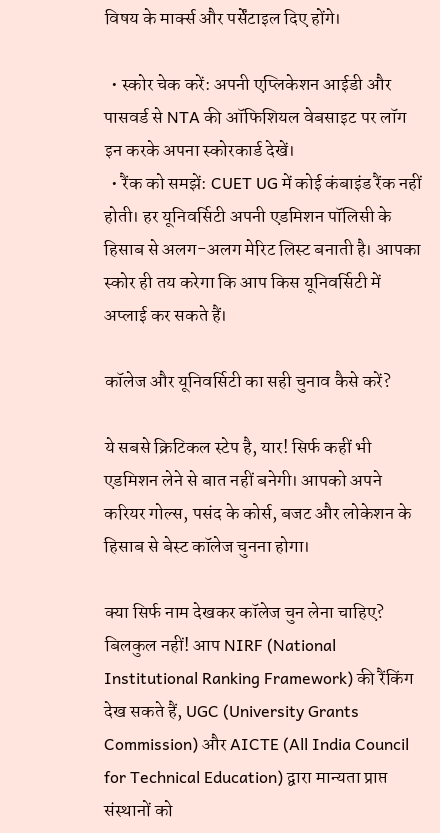विषय के मार्क्स और पर्सेंटाइल दिए होंगे।

  • स्कोर चेक करें: अपनी एप्लिकेशन आईडी और पासवर्ड से NTA की ऑफिशियल वेबसाइट पर लॉग इन करके अपना स्कोरकार्ड देखें।
  • रैंक को समझें: CUET UG में कोई कंबाइंड रैंक नहीं होती। हर यूनिवर्सिटी अपनी एडमिशन पॉलिसी के हिसाब से अलग-अलग मेरिट लिस्ट बनाती है। आपका स्कोर ही तय करेगा कि आप किस यूनिवर्सिटी में अप्लाई कर सकते हैं।

कॉलेज और यूनिवर्सिटी का सही चुनाव कैसे करें?

ये सबसे क्रिटिकल स्टेप है, यार! सिर्फ कहीं भी एडमिशन लेने से बात नहीं बनेगी। आपको अपने करियर गोल्स, पसंद के कोर्स, बजट और लोकेशन के हिसाब से बेस्ट कॉलेज चुनना होगा।

क्या सिर्फ नाम देखकर कॉलेज चुन लेना चाहिए? बिलकुल नहीं! आप NIRF (National Institutional Ranking Framework) की रैंकिंग देख सकते हैं, UGC (University Grants Commission) और AICTE (All India Council for Technical Education) द्वारा मान्यता प्राप्त संस्थानों को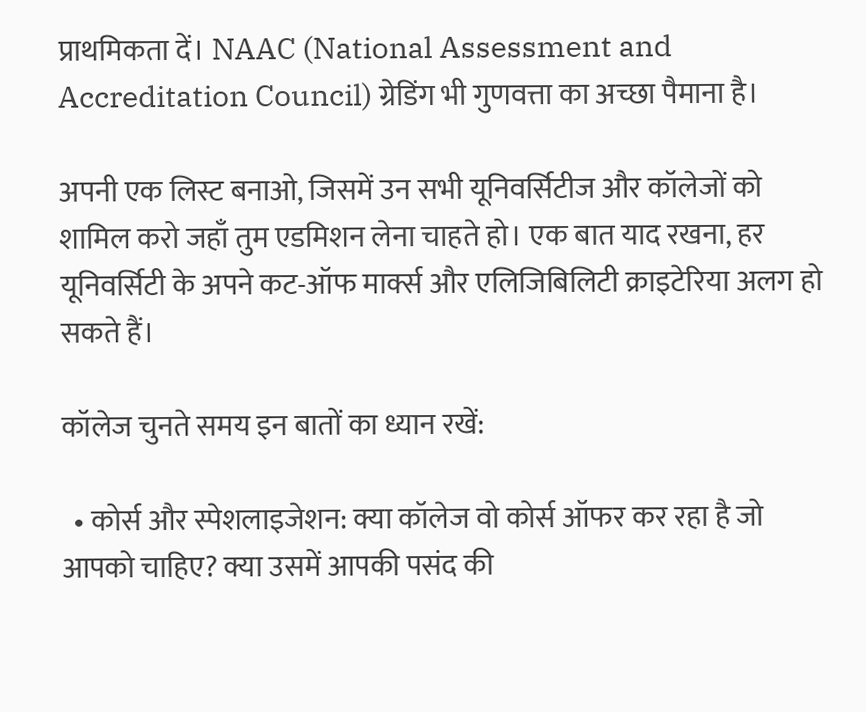प्राथमिकता दें। NAAC (National Assessment and Accreditation Council) ग्रेडिंग भी गुणवत्ता का अच्छा पैमाना है।

अपनी एक लिस्ट बनाओ, जिसमें उन सभी यूनिवर्सिटीज और कॉलेजों को शामिल करो जहाँ तुम एडमिशन लेना चाहते हो। एक बात याद रखना, हर यूनिवर्सिटी के अपने कट-ऑफ मार्क्स और एलिजिबिलिटी क्राइटेरिया अलग हो सकते हैं।

कॉलेज चुनते समय इन बातों का ध्यान रखें:

  • कोर्स और स्पेशलाइजेशन: क्या कॉलेज वो कोर्स ऑफर कर रहा है जो आपको चाहिए? क्या उसमें आपकी पसंद की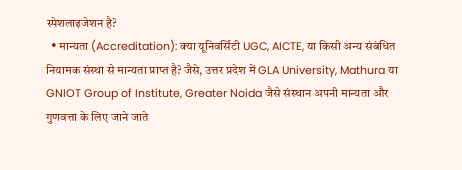स्पेशलाइजेशन है?
  • मान्यता (Accreditation): क्या यूनिवर्सिटी UGC, AICTE, या किसी अन्य संबंधित नियामक संस्था से मान्यता प्राप्त है? जैसे, उत्तर प्रदेश में GLA University, Mathura या GNIOT Group of Institute, Greater Noida जैसे संस्थान अपनी मान्यता और गुणवत्ता के लिए जाने जाते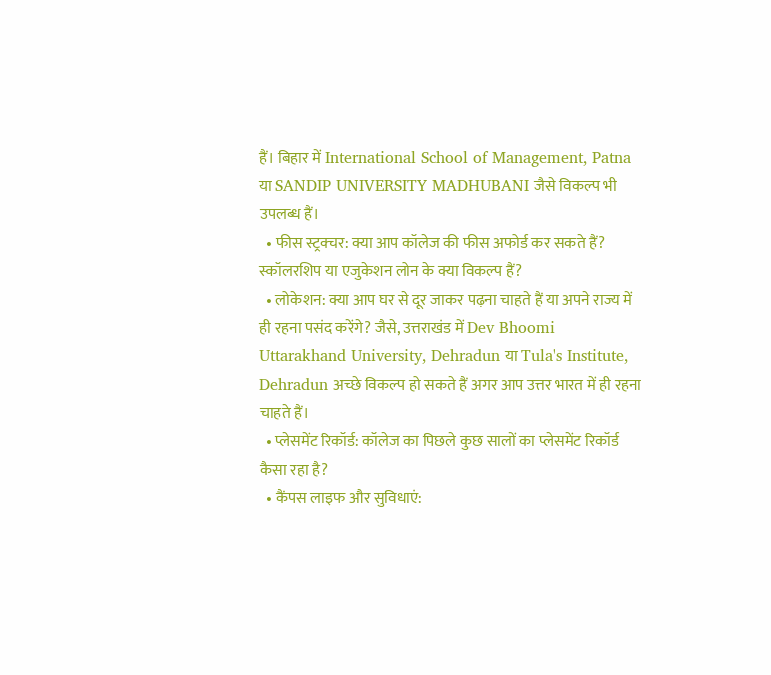हैं। बिहार में International School of Management, Patna या SANDIP UNIVERSITY MADHUBANI जैसे विकल्प भी उपलब्ध हैं।
  • फीस स्ट्रक्चर: क्या आप कॉलेज की फीस अफोर्ड कर सकते हैं? स्कॉलरशिप या एजुकेशन लोन के क्या विकल्प हैं?
  • लोकेशन: क्या आप घर से दूर जाकर पढ़ना चाहते हैं या अपने राज्य में ही रहना पसंद करेंगे? जैसे, उत्तराखंड में Dev Bhoomi Uttarakhand University, Dehradun या Tula's Institute, Dehradun अच्छे विकल्प हो सकते हैं अगर आप उत्तर भारत में ही रहना चाहते हैं।
  • प्लेसमेंट रिकॉर्ड: कॉलेज का पिछले कुछ सालों का प्लेसमेंट रिकॉर्ड कैसा रहा है?
  • कैंपस लाइफ और सुविधाएं: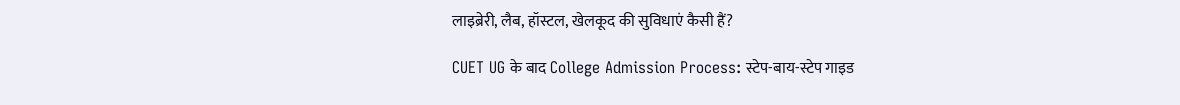लाइब्रेरी, लैब, हॉस्टल, खेलकूद की सुविधाएं कैसी हैं?

CUET UG के बाद College Admission Process: स्टेप-बाय-स्टेप गाइड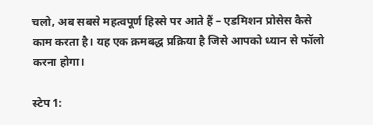चलो, अब सबसे महत्वपूर्ण हिस्से पर आते हैं – एडमिशन प्रोसेस कैसे काम करता है। यह एक क्रमबद्ध प्रक्रिया है जिसे आपको ध्यान से फॉलो करना होगा।

स्टेप 1: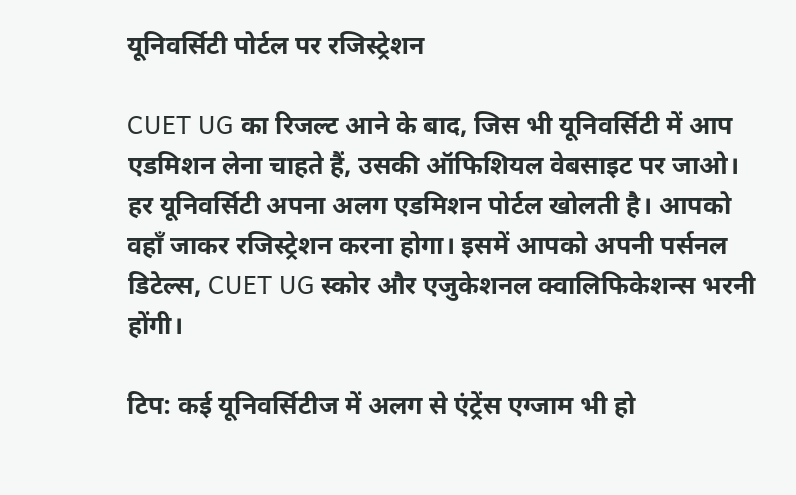यूनिवर्सिटी पोर्टल पर रजिस्ट्रेशन

CUET UG का रिजल्ट आने के बाद, जिस भी यूनिवर्सिटी में आप एडमिशन लेना चाहते हैं, उसकी ऑफिशियल वेबसाइट पर जाओ। हर यूनिवर्सिटी अपना अलग एडमिशन पोर्टल खोलती है। आपको वहाँ जाकर रजिस्ट्रेशन करना होगा। इसमें आपको अपनी पर्सनल डिटेल्स, CUET UG स्कोर और एजुकेशनल क्वालिफिकेशन्स भरनी होंगी।

टिप: कई यूनिवर्सिटीज में अलग से एंट्रेंस एग्जाम भी हो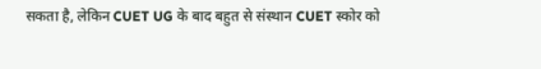सकता है, लेकिन CUET UG के बाद बहुत से संस्थान CUET स्कोर को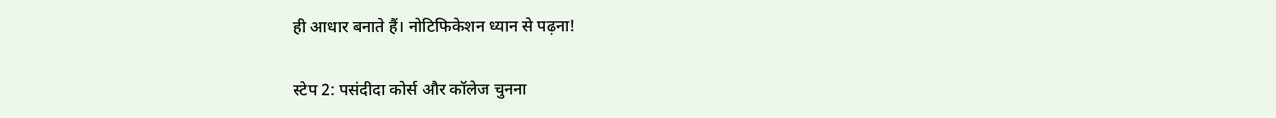ही आधार बनाते हैं। नोटिफिकेशन ध्यान से पढ़ना!

स्टेप 2: पसंदीदा कोर्स और कॉलेज चुनना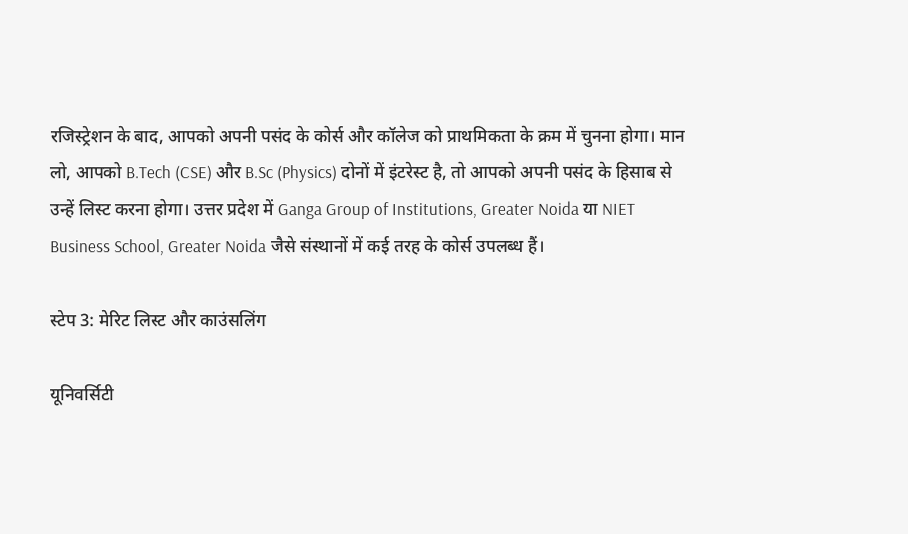रजिस्ट्रेशन के बाद, आपको अपनी पसंद के कोर्स और कॉलेज को प्राथमिकता के क्रम में चुनना होगा। मान लो, आपको B.Tech (CSE) और B.Sc (Physics) दोनों में इंटरेस्ट है, तो आपको अपनी पसंद के हिसाब से उन्हें लिस्ट करना होगा। उत्तर प्रदेश में Ganga Group of Institutions, Greater Noida या NIET Business School, Greater Noida जैसे संस्थानों में कई तरह के कोर्स उपलब्ध हैं।

स्टेप 3: मेरिट लिस्ट और काउंसलिंग

यूनिवर्सिटी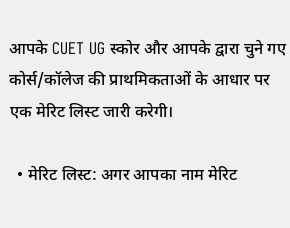आपके CUET UG स्कोर और आपके द्वारा चुने गए कोर्स/कॉलेज की प्राथमिकताओं के आधार पर एक मेरिट लिस्ट जारी करेगी।

  • मेरिट लिस्ट: अगर आपका नाम मेरिट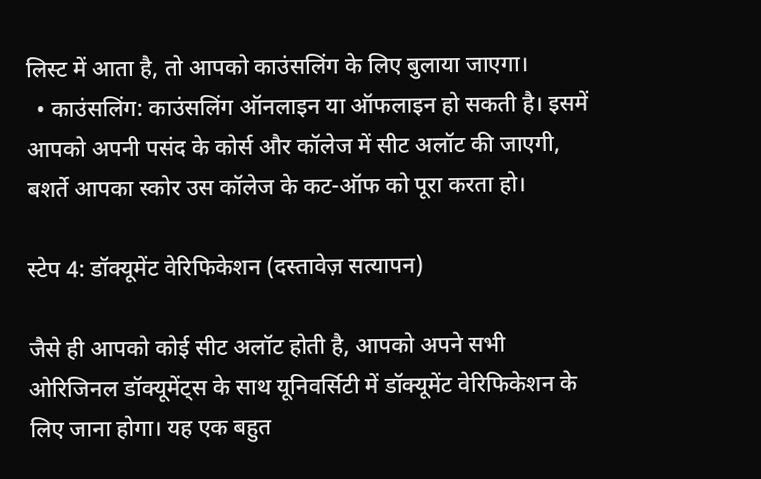लिस्ट में आता है, तो आपको काउंसलिंग के लिए बुलाया जाएगा।
  • काउंसलिंग: काउंसलिंग ऑनलाइन या ऑफलाइन हो सकती है। इसमें आपको अपनी पसंद के कोर्स और कॉलेज में सीट अलॉट की जाएगी, बशर्ते आपका स्कोर उस कॉलेज के कट-ऑफ को पूरा करता हो।

स्टेप 4: डॉक्यूमेंट वेरिफिकेशन (दस्तावेज़ सत्यापन)

जैसे ही आपको कोई सीट अलॉट होती है, आपको अपने सभी ओरिजिनल डॉक्यूमेंट्स के साथ यूनिवर्सिटी में डॉक्यूमेंट वेरिफिकेशन के लिए जाना होगा। यह एक बहुत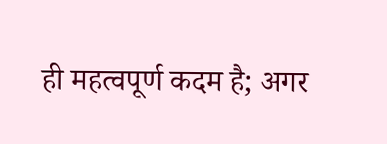ही महत्वपूर्ण कदम है; अगर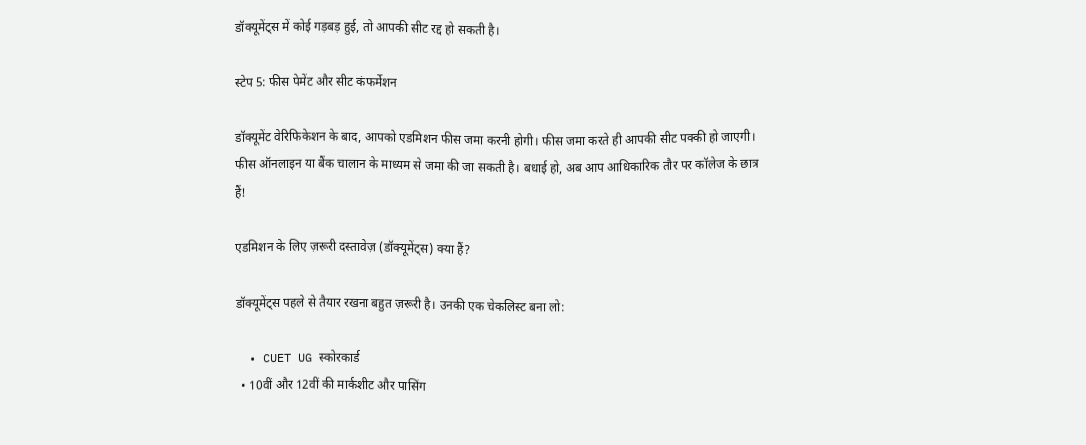डॉक्यूमेंट्स में कोई गड़बड़ हुई, तो आपकी सीट रद्द हो सकती है।

स्टेप 5: फीस पेमेंट और सीट कंफर्मेशन

डॉक्यूमेंट वेरिफिकेशन के बाद, आपको एडमिशन फीस जमा करनी होगी। फीस जमा करते ही आपकी सीट पक्की हो जाएगी। फीस ऑनलाइन या बैंक चालान के माध्यम से जमा की जा सकती है। बधाई हो, अब आप आधिकारिक तौर पर कॉलेज के छात्र हैं!

एडमिशन के लिए ज़रूरी दस्तावेज़ (डॉक्यूमेंट्स) क्या हैं?

डॉक्यूमेंट्स पहले से तैयार रखना बहुत ज़रूरी है। उनकी एक चेकलिस्ट बना लो:

  • CUET UG स्कोरकार्ड
  • 10वीं और 12वीं की मार्कशीट और पासिंग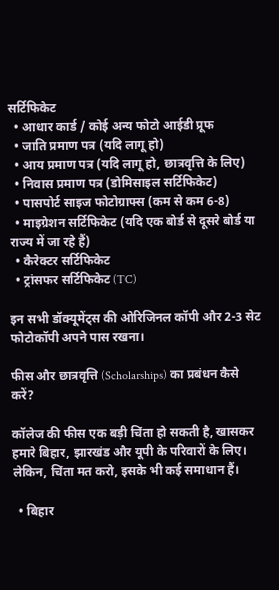सर्टिफिकेट
  • आधार कार्ड / कोई अन्य फोटो आईडी प्रूफ
  • जाति प्रमाण पत्र (यदि लागू हो)
  • आय प्रमाण पत्र (यदि लागू हो, छात्रवृत्ति के लिए)
  • निवास प्रमाण पत्र (डोमिसाइल सर्टिफिकेट)
  • पासपोर्ट साइज फोटोग्राफ्स (कम से कम 6-8)
  • माइग्रेशन सर्टिफिकेट (यदि एक बोर्ड से दूसरे बोर्ड या राज्य में जा रहे हैं)
  • कैरेक्टर सर्टिफिकेट
  • ट्रांसफर सर्टिफिकेट (TC)

इन सभी डॉक्यूमेंट्स की ओरिजिनल कॉपी और 2-3 सेट फोटोकॉपी अपने पास रखना।

फीस और छात्रवृत्ति (Scholarships) का प्रबंधन कैसे करें?

कॉलेज की फीस एक बड़ी चिंता हो सकती है, खासकर हमारे बिहार, झारखंड और यूपी के परिवारों के लिए। लेकिन, चिंता मत करो, इसके भी कई समाधान हैं।

  • बिहार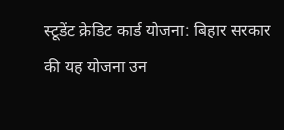स्टूडेंट क्रेडिट कार्ड योजना: बिहार सरकार की यह योजना उन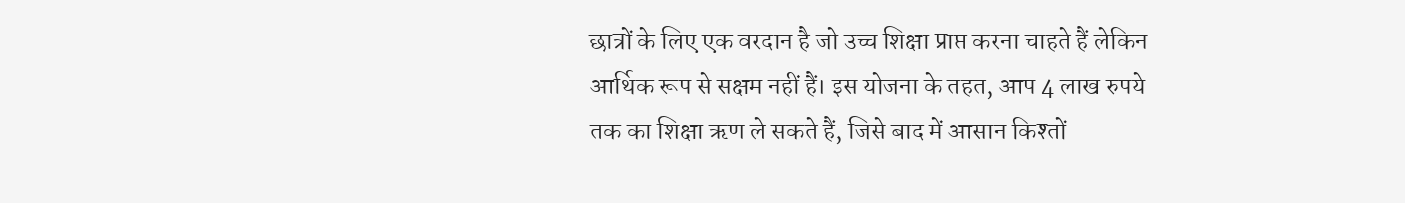छात्रों के लिए एक वरदान है जो उच्च शिक्षा प्राप्त करना चाहते हैं लेकिन आर्थिक रूप से सक्षम नहीं हैं। इस योजना के तहत, आप 4 लाख रुपये तक का शिक्षा ऋण ले सकते हैं, जिसे बाद में आसान किश्तों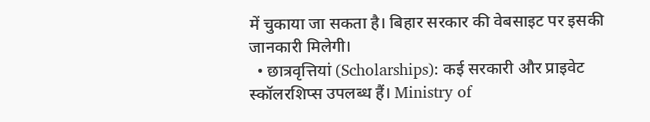में चुकाया जा सकता है। बिहार सरकार की वेबसाइट पर इसकी जानकारी मिलेगी।
  • छात्रवृत्तियां (Scholarships): कई सरकारी और प्राइवेट स्कॉलरशिप्स उपलब्ध हैं। Ministry of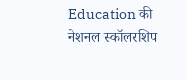Education की नेशनल स्कॉलरशिप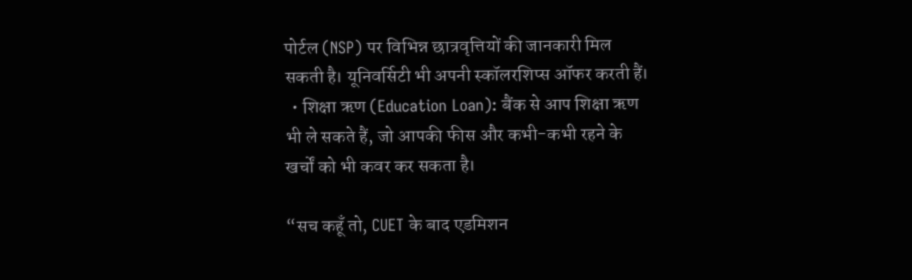पोर्टल (NSP) पर विभिन्न छात्रवृत्तियों की जानकारी मिल सकती है। यूनिवर्सिटी भी अपनी स्कॉलरशिप्स ऑफर करती हैं।
  • शिक्षा ऋण (Education Loan): बैंक से आप शिक्षा ऋण भी ले सकते हैं, जो आपकी फीस और कभी-कभी रहने के खर्चों को भी कवर कर सकता है।

“सच कहूँ तो, CUET के बाद एडमिशन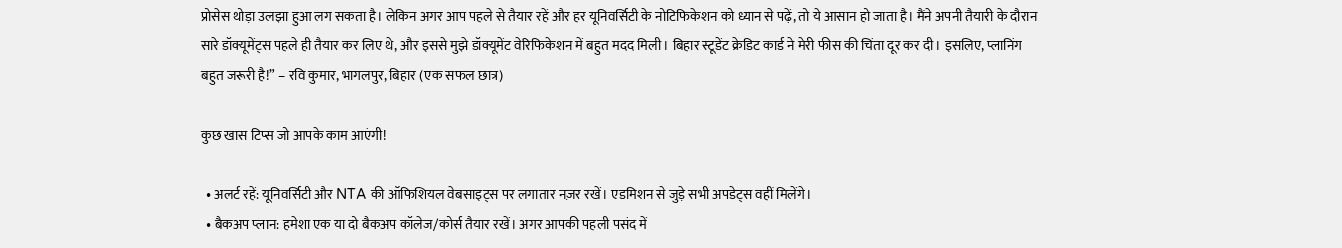प्रोसेस थोड़ा उलझा हुआ लग सकता है। लेकिन अगर आप पहले से तैयार रहें और हर यूनिवर्सिटी के नोटिफिकेशन को ध्यान से पढ़ें, तो ये आसान हो जाता है। मैंने अपनी तैयारी के दौरान सारे डॉक्यूमेंट्स पहले ही तैयार कर लिए थे, और इससे मुझे डॉक्यूमेंट वेरिफिकेशन में बहुत मदद मिली। बिहार स्टूडेंट क्रेडिट कार्ड ने मेरी फीस की चिंता दूर कर दी। इसलिए, प्लानिंग बहुत जरूरी है!” – रवि कुमार, भागलपुर, बिहार (एक सफल छात्र)

कुछ खास टिप्स जो आपके काम आएंगी!

  • अलर्ट रहें: यूनिवर्सिटी और NTA की ऑफिशियल वेबसाइट्स पर लगातार नज़र रखें। एडमिशन से जुड़े सभी अपडेट्स वहीं मिलेंगे।
  • बैकअप प्लान: हमेशा एक या दो बैकअप कॉलेज/कोर्स तैयार रखें। अगर आपकी पहली पसंद में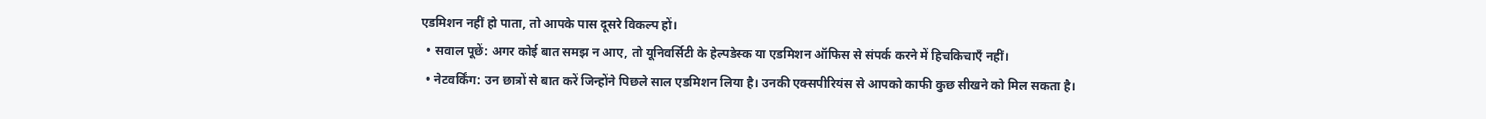एडमिशन नहीं हो पाता, तो आपके पास दूसरे विकल्प हों।
  • सवाल पूछें: अगर कोई बात समझ न आए, तो यूनिवर्सिटी के हेल्पडेस्क या एडमिशन ऑफिस से संपर्क करने में हिचकिचाएँ नहीं।
  • नेटवर्किंग: उन छात्रों से बात करें जिन्होंने पिछले साल एडमिशन लिया है। उनकी एक्सपीरियंस से आपको काफी कुछ सीखने को मिल सकता है।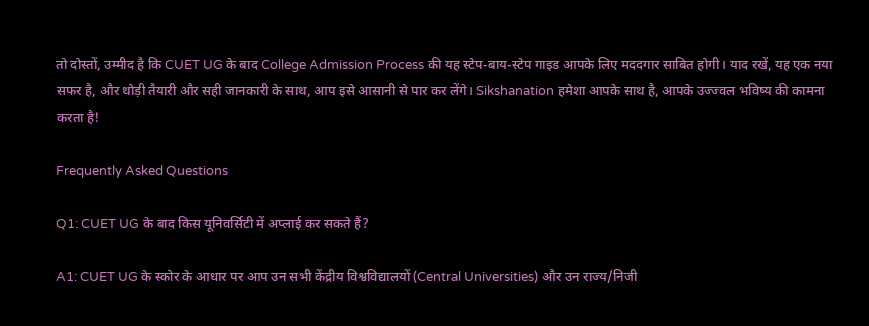तो दोस्तों, उम्मीद है कि CUET UG के बाद College Admission Process की यह स्टेप-बाय-स्टेप गाइड आपके लिए मददगार साबित होगी। याद रखें, यह एक नया सफर है, और थोड़ी तैयारी और सही जानकारी के साथ, आप इसे आसानी से पार कर लेंगे। Sikshanation हमेशा आपके साथ है, आपके उज्ज्वल भविष्य की कामना करता है!

Frequently Asked Questions

Q1: CUET UG के बाद किस यूनिवर्सिटी में अप्लाई कर सकते हैं?

A1: CUET UG के स्कोर के आधार पर आप उन सभी केंद्रीय विश्वविद्यालयों (Central Universities) और उन राज्य/निजी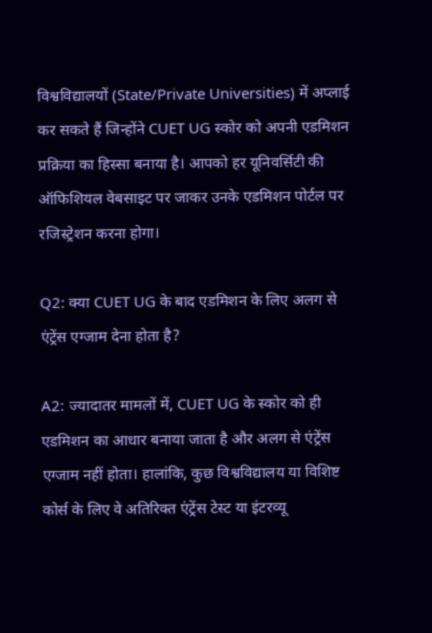विश्वविद्यालयों (State/Private Universities) में अप्लाई कर सकते हैं जिन्होंने CUET UG स्कोर को अपनी एडमिशन प्रक्रिया का हिस्सा बनाया है। आपको हर यूनिवर्सिटी की ऑफिशियल वेबसाइट पर जाकर उनके एडमिशन पोर्टल पर रजिस्ट्रेशन करना होगा।

Q2: क्या CUET UG के बाद एडमिशन के लिए अलग से एंट्रेंस एग्जाम देना होता है?

A2: ज्यादातर मामलों में, CUET UG के स्कोर को ही एडमिशन का आधार बनाया जाता है और अलग से एंट्रेंस एग्जाम नहीं होता। हालांकि, कुछ विश्वविद्यालय या विशिष्ट कोर्स के लिए वे अतिरिक्त एंट्रेंस टेस्ट या इंटरव्यू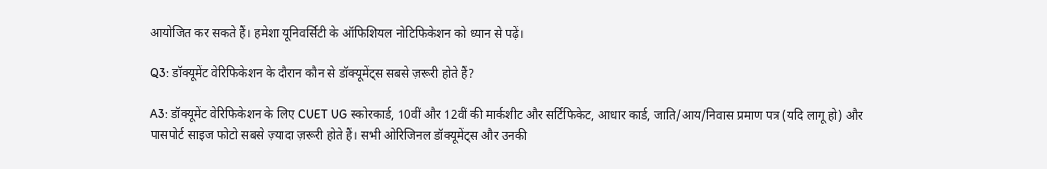आयोजित कर सकते हैं। हमेशा यूनिवर्सिटी के ऑफिशियल नोटिफिकेशन को ध्यान से पढ़ें।

Q3: डॉक्यूमेंट वेरिफिकेशन के दौरान कौन से डॉक्यूमेंट्स सबसे ज़रूरी होते हैं?

A3: डॉक्यूमेंट वेरिफिकेशन के लिए CUET UG स्कोरकार्ड, 10वीं और 12वीं की मार्कशीट और सर्टिफिकेट, आधार कार्ड, जाति/आय/निवास प्रमाण पत्र (यदि लागू हो) और पासपोर्ट साइज फोटो सबसे ज़्यादा ज़रूरी होते हैं। सभी ओरिजिनल डॉक्यूमेंट्स और उनकी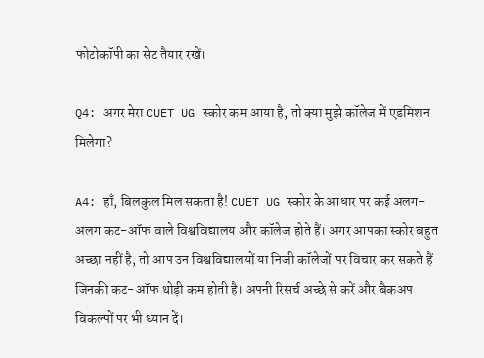फोटोकॉपी का सेट तैयार रखें।

Q4: अगर मेरा CUET UG स्कोर कम आया है, तो क्या मुझे कॉलेज में एडमिशन मिलेगा?

A4: हाँ, बिलकुल मिल सकता है! CUET UG स्कोर के आधार पर कई अलग-अलग कट-ऑफ वाले विश्वविद्यालय और कॉलेज होते हैं। अगर आपका स्कोर बहुत अच्छा नहीं है, तो आप उन विश्वविद्यालयों या निजी कॉलेजों पर विचार कर सकते हैं जिनकी कट-ऑफ थोड़ी कम होती है। अपनी रिसर्च अच्छे से करें और बैकअप विकल्पों पर भी ध्यान दें।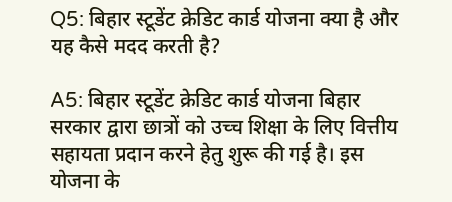Q5: बिहार स्टूडेंट क्रेडिट कार्ड योजना क्या है और यह कैसे मदद करती है?

A5: बिहार स्टूडेंट क्रेडिट कार्ड योजना बिहार सरकार द्वारा छात्रों को उच्च शिक्षा के लिए वित्तीय सहायता प्रदान करने हेतु शुरू की गई है। इस योजना के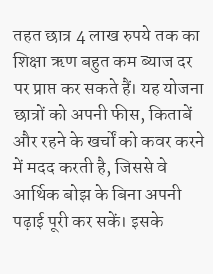तहत छात्र 4 लाख रुपये तक का शिक्षा ऋण बहुत कम ब्याज दर पर प्राप्त कर सकते हैं। यह योजना छात्रों को अपनी फीस, किताबें और रहने के खर्चों को कवर करने में मदद करती है, जिससे वे आर्थिक बोझ के बिना अपनी पढ़ाई पूरी कर सकें। इसके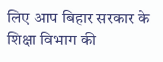लिए आप बिहार सरकार के शिक्षा विभाग की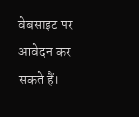वेबसाइट पर आवेदन कर सकते हैं।